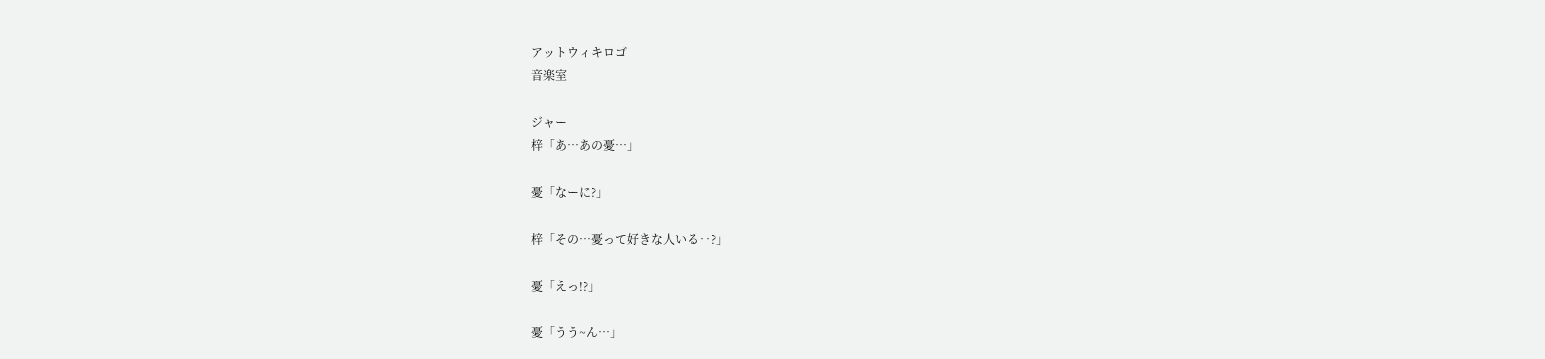アットウィキロゴ
音楽室

ジャー
梓「あ…あの憂…」

憂「なーに?」

梓「その…憂って好きな人いる‥?」

憂「えっ!?」

憂「うう~ん…」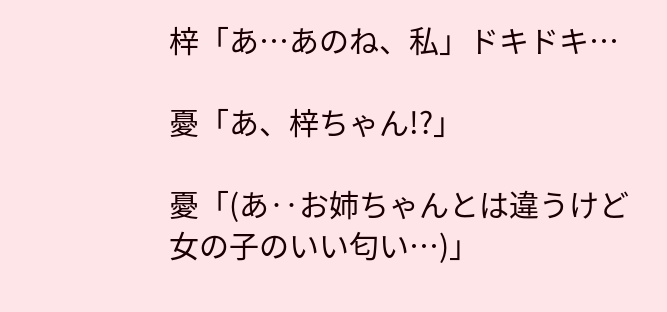梓「あ…あのね、私」ドキドキ…

憂「あ、梓ちゃん!?」

憂「(あ‥お姉ちゃんとは違うけど女の子のいい匂い…)」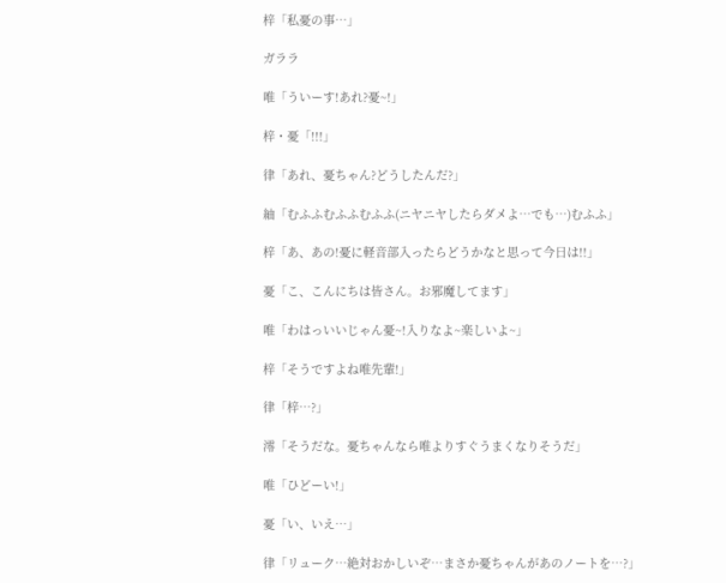梓「私憂の事…」

ガララ

唯「ういーす!あれ?憂~!」

梓・憂「!!!」

律「あれ、憂ちゃん?どうしたんだ?」

紬「むふふむふふむふふ(ニヤニヤしたらダメよ…でも…)むふふ」

梓「あ、あの!憂に軽音部入ったらどうかなと思って今日は!!」

憂「こ、こんにちは皆さん。お邪魔してます」

唯「わはっいいじゃん憂~!入りなよ~楽しいよ~」

梓「そうですよね唯先輩!」

律「梓…?」

澪「そうだな。憂ちゃんなら唯よりすぐうまくなりそうだ」

唯「ひどーい!」

憂「い、いえ…」

律「リューク…絶対おかしいぞ…まさか憂ちゃんがあのノートを…?」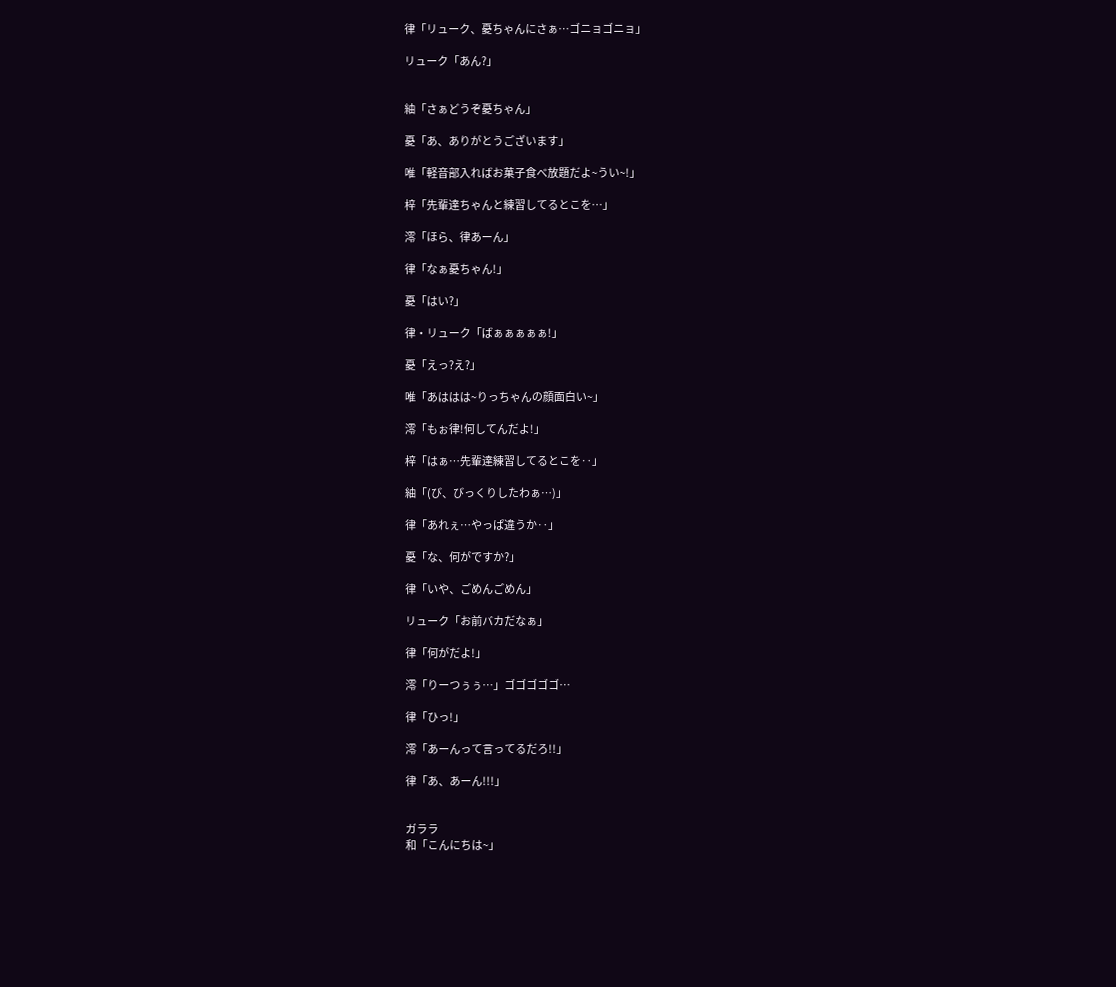律「リューク、憂ちゃんにさぁ…ゴニョゴニョ」

リューク「あん?」


紬「さぁどうぞ憂ちゃん」

憂「あ、ありがとうございます」

唯「軽音部入ればお菓子食べ放題だよ~うい~!」

梓「先輩達ちゃんと練習してるとこを…」

澪「ほら、律あーん」

律「なぁ憂ちゃん!」

憂「はい?」

律・リューク「ばぁぁぁぁぁ!」

憂「えっ?え?」

唯「あははは~りっちゃんの顔面白い~」

澪「もぉ律!何してんだよ!」

梓「はぁ…先輩達練習してるとこを‥」

紬「(び、びっくりしたわぁ…)」

律「あれぇ…やっぱ違うか‥」

憂「な、何がですか?」

律「いや、ごめんごめん」

リューク「お前バカだなぁ」

律「何がだよ!」

澪「りーつぅぅ…」ゴゴゴゴゴ…

律「ひっ!」

澪「あーんって言ってるだろ!!」

律「あ、あーん!!!」


ガララ
和「こんにちは~」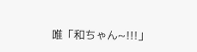唯「和ちゃん~!!!」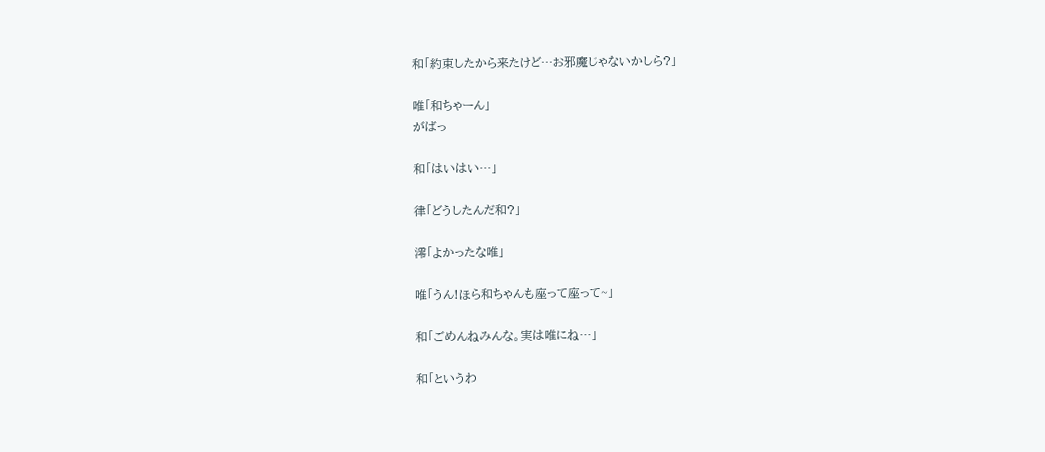和「約束したから来たけど…お邪魔じゃないかしら?」

唯「和ちゃーん」
がばっ

和「はいはい…」

律「どうしたんだ和?」

澪「よかったな唯」

唯「うん!ほら和ちゃんも座って座って~」

和「ごめんねみんな。実は唯にね…」

和「というわ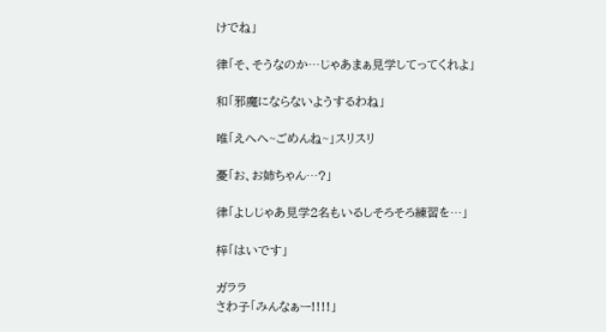けでね」

律「そ、そうなのか…じゃあまぁ見学してってくれよ」

和「邪魔にならないようするわね」

唯「えへへ~ごめんね~」スリスリ

憂「お、お姉ちゃん…?」

律「よしじゃあ見学2名もいるしそろそろ練習を…」

梓「はいです」

ガララ
さわ子「みんなぁー!!!!」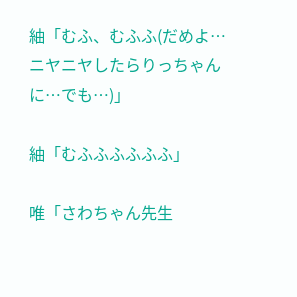紬「むふ、むふふ(だめよ…ニヤニヤしたらりっちゃんに…でも…)」

紬「むふふふふふふ」

唯「さわちゃん先生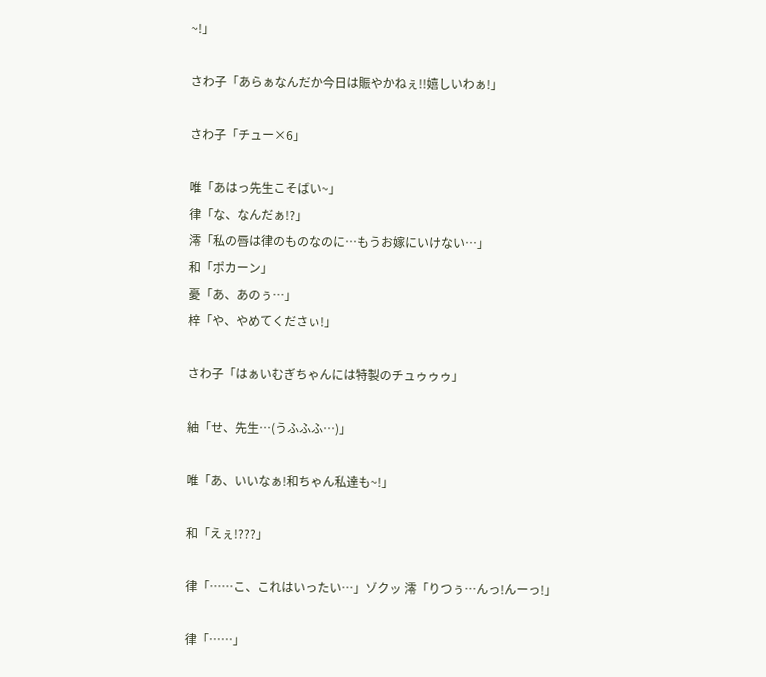~!」

さわ子「あらぁなんだか今日は賑やかねぇ!!嬉しいわぁ!」

さわ子「チュー×6」

唯「あはっ先生こそばい~」
律「な、なんだぁ!?」
澪「私の唇は律のものなのに…もうお嫁にいけない…」
和「ポカーン」
憂「あ、あのぅ…」
梓「や、やめてくださぃ!」

さわ子「はぁいむぎちゃんには特製のチュゥゥゥ」

紬「せ、先生…(うふふふ…)」

唯「あ、いいなぁ!和ちゃん私達も~!」

和「えぇ!???」

律「……こ、これはいったい…」ゾクッ 澪「りつぅ…んっ!んーっ!」

律「……」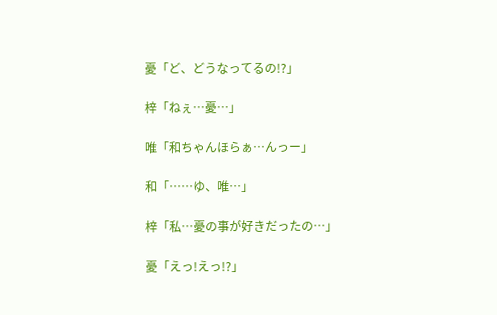憂「ど、どうなってるの!?」

梓「ねぇ…憂…」

唯「和ちゃんほらぁ…んっー」

和「……ゆ、唯…」

梓「私…憂の事が好きだったの…」

憂「えっ!えっ!?」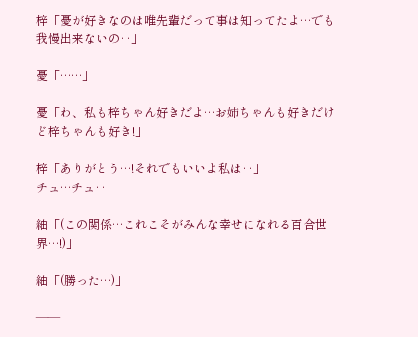梓「憂が好きなのは唯先輩だって事は知ってたよ…でも我慢出来ないの‥」

憂「……」

憂「わ、私も梓ちゃん好きだよ…お姉ちゃんも好きだけど梓ちゃんも好き!」

梓「ありがとう…!それでもいいよ私は‥」
チュ…チュ‥

紬「(この関係…これこそがみんな幸せになれる百合世界…!)」

紬「(勝った…)」

――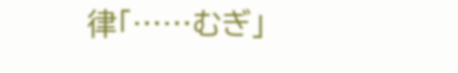律「……むぎ」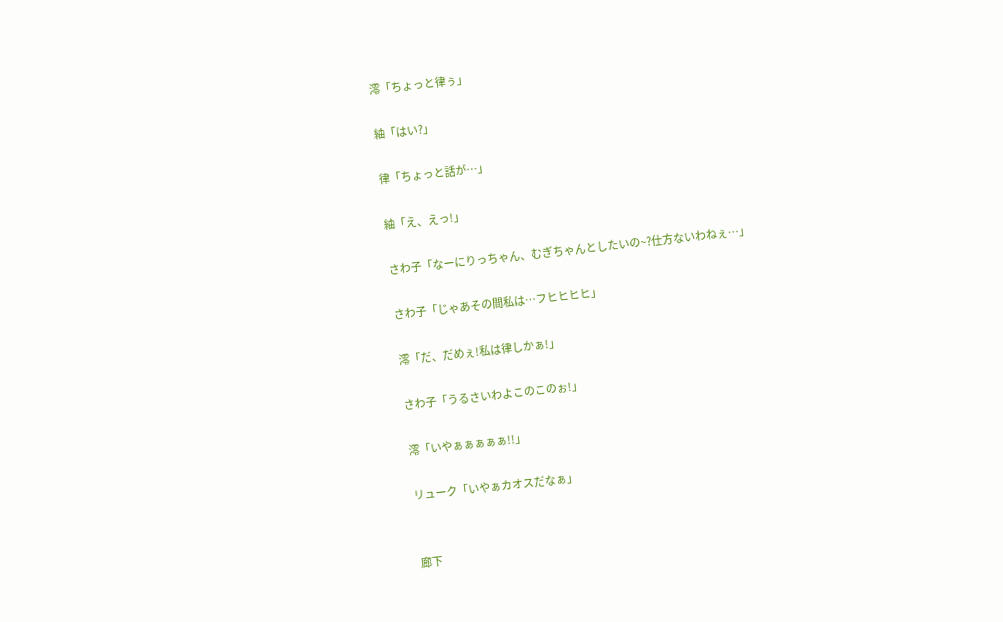澪「ちょっと律ぅ」

紬「はい?」

律「ちょっと話が…」

紬「え、えっ!」

さわ子「なーにりっちゃん、むぎちゃんとしたいの~?仕方ないわねぇ…」

さわ子「じゃあその間私は…フヒヒヒヒ」

澪「だ、だめぇ!私は律しかぁ!」

さわ子「うるさいわよこのこのぉ!」

澪「いやぁぁぁぁぁ!!」

リューク「いやぁカオスだなぁ」


廊下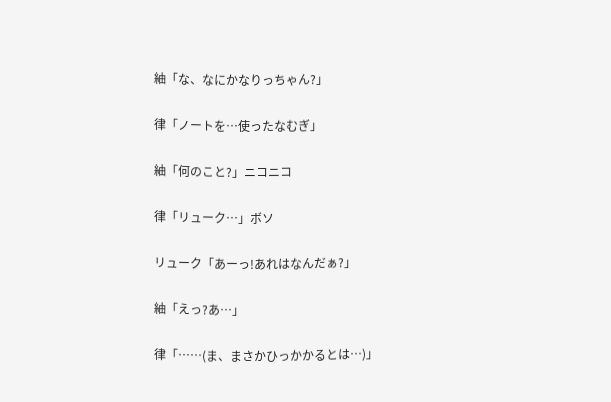紬「な、なにかなりっちゃん?」

律「ノートを…使ったなむぎ」

紬「何のこと?」ニコニコ

律「リューク…」ボソ

リューク「あーっ!あれはなんだぁ?」

紬「えっ?あ…」

律「……(ま、まさかひっかかるとは…)」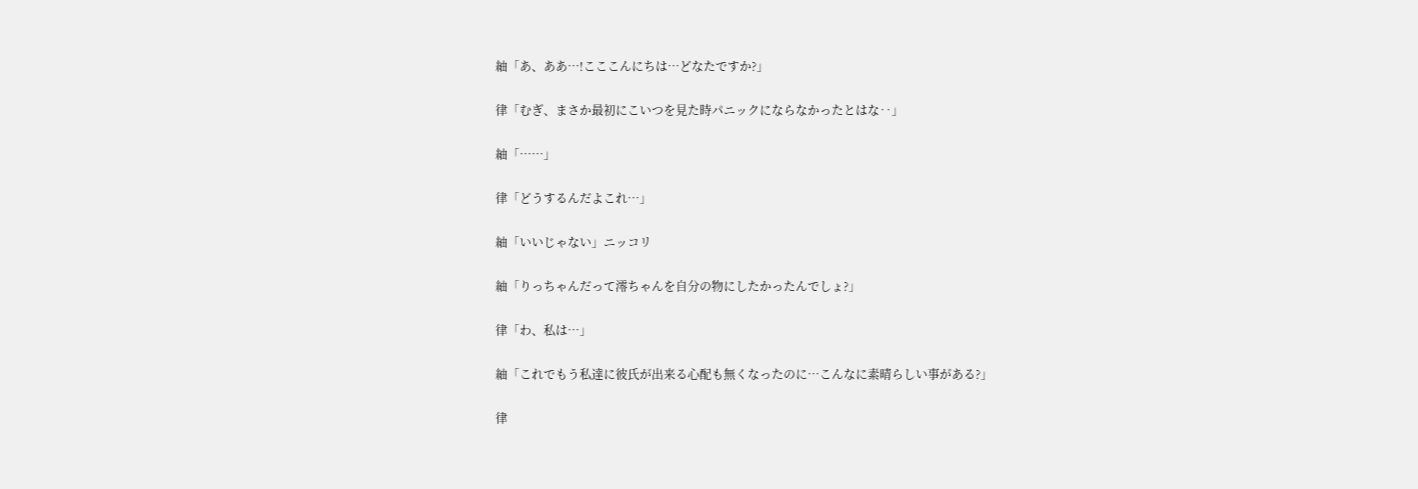紬「あ、ああ…!こここんにちは…どなたですか?」

律「むぎ、まさか最初にこいつを見た時パニックにならなかったとはな‥」

紬「……」

律「どうするんだよこれ…」

紬「いいじゃない」ニッコリ

紬「りっちゃんだって澪ちゃんを自分の物にしたかったんでしょ?」

律「わ、私は…」

紬「これでもう私達に彼氏が出来る心配も無くなったのに…こんなに素晴らしい事がある?」

律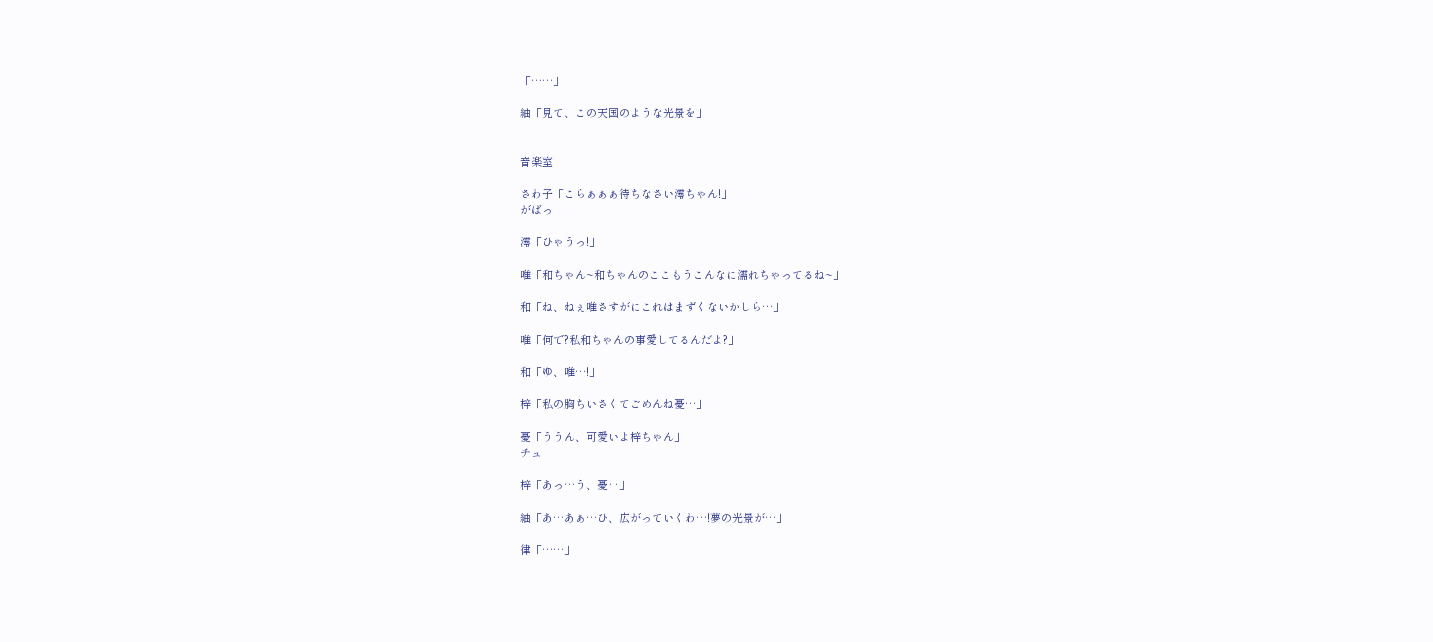「……」

紬「見て、この天国のような光景を」


音楽室

さわ子「こらぁぁぁ待ちなさい澪ちゃん!」
がばっ

澪「ひゃうっ!」

唯「和ちゃん~和ちゃんのここもうこんなに濡れちゃってるね~」

和「ね、ねぇ唯さすがにこれはまずくないかしら…」

唯「何で?私和ちゃんの事愛してるんだよ?」

和「ゆ、唯…!」

梓「私の胸ちいさくてごめんね憂…」

憂「ううん、可愛いよ梓ちゃん」
チュ

梓「あっ…う、憂‥」

紬「あ…あぁ…ひ、広がっていくわ…!夢の光景が…」

律「……」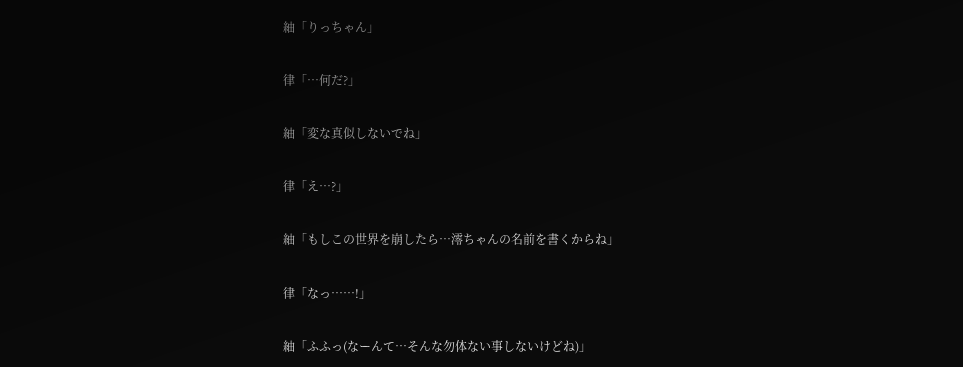紬「りっちゃん」

律「…何だ?」

紬「変な真似しないでね」

律「え…?」

紬「もしこの世界を崩したら…澪ちゃんの名前を書くからね」

律「なっ……!」

紬「ふふっ(なーんて…そんな勿体ない事しないけどね)」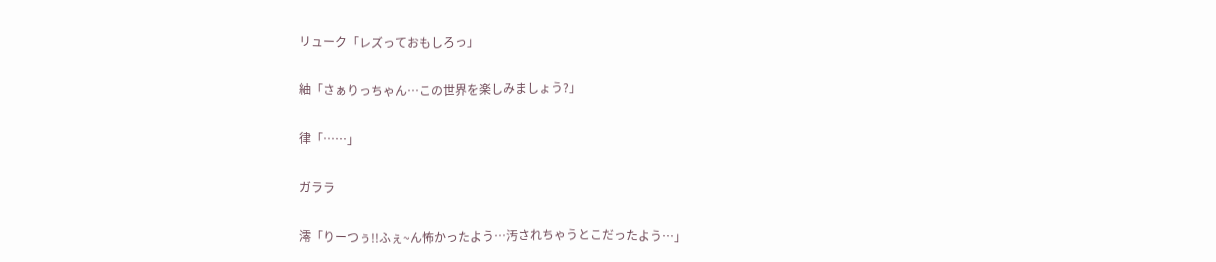リューク「レズっておもしろっ」

紬「さぁりっちゃん…この世界を楽しみましょう?」

律「……」

ガララ

澪「りーつぅ!!ふぇ~ん怖かったよう…汚されちゃうとこだったよう…」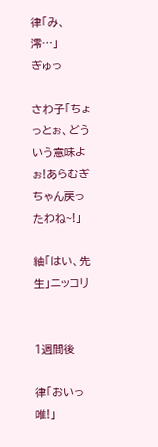律「み、澪…」
ぎゅっ

さわ子「ちょっとぉ、どういう意味よぉ!あらむぎちゃん戻ったわね~!」

紬「はい、先生」ニッコリ


1週間後

律「おいっ唯!」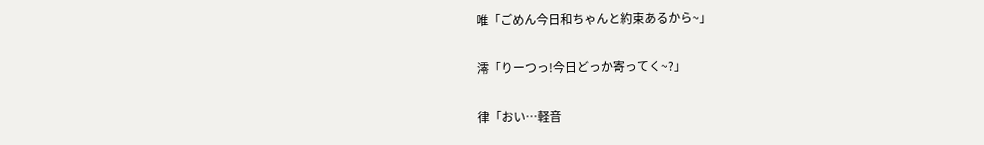唯「ごめん今日和ちゃんと約束あるから~」

澪「りーつっ!今日どっか寄ってく~?」

律「おい…軽音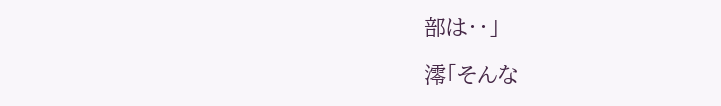部は‥」

澪「そんな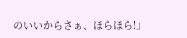のいいからさぁ、ほらほら!」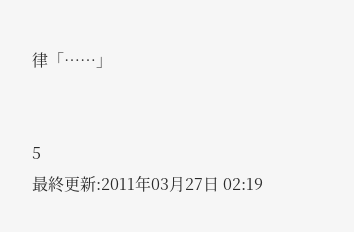律「……」


5
最終更新:2011年03月27日 02:19